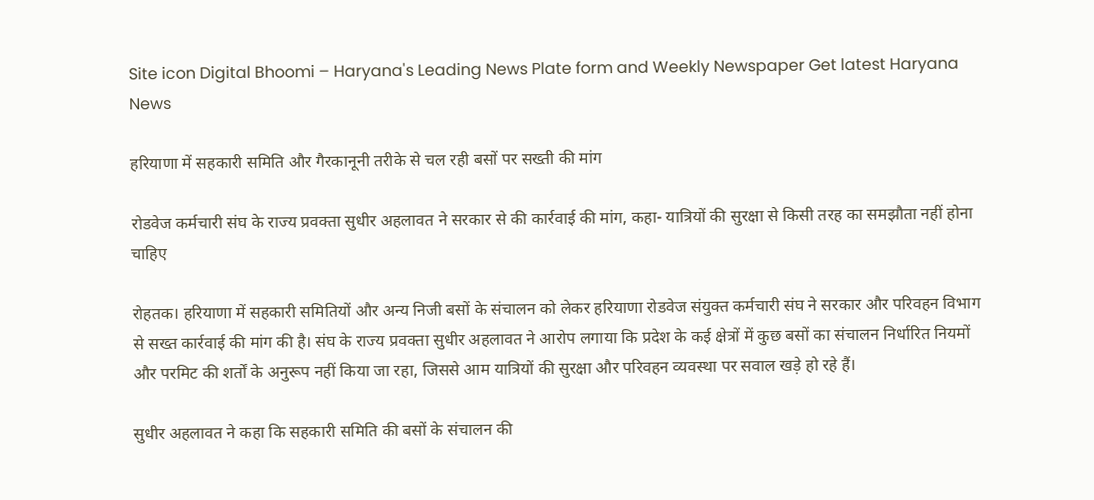Site icon Digital Bhoomi – Haryana's Leading News Plate form and Weekly Newspaper Get latest Haryana News

हरियाणा में सहकारी समिति और गैरकानूनी तरीके से चल रही बसों पर सख्ती की मांग

रोडवेज कर्मचारी संघ के राज्य प्रवक्ता सुधीर अहलावत ने सरकार से की कार्रवाई की मांग, कहा- यात्रियों की सुरक्षा से किसी तरह का समझौता नहीं होना चाहिए

रोहतक। हरियाणा में सहकारी समितियों और अन्य निजी बसों के संचालन को लेकर हरियाणा रोडवेज संयुक्त कर्मचारी संघ ने सरकार और परिवहन विभाग से सख्त कार्रवाई की मांग की है। संघ के राज्य प्रवक्ता सुधीर अहलावत ने आरोप लगाया कि प्रदेश के कई क्षेत्रों में कुछ बसों का संचालन निर्धारित नियमों और परमिट की शर्तों के अनुरूप नहीं किया जा रहा, जिससे आम यात्रियों की सुरक्षा और परिवहन व्यवस्था पर सवाल खड़े हो रहे हैं।

सुधीर अहलावत ने कहा कि सहकारी समिति की बसों के संचालन की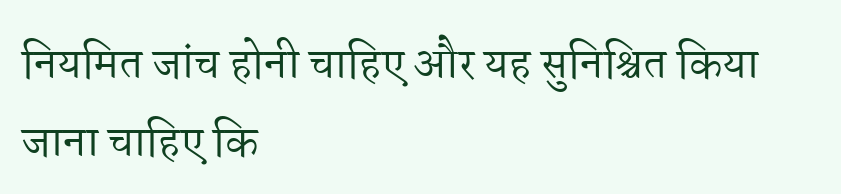नियमित जांच होनी चाहिए और यह सुनिश्चित किया जाना चाहिए कि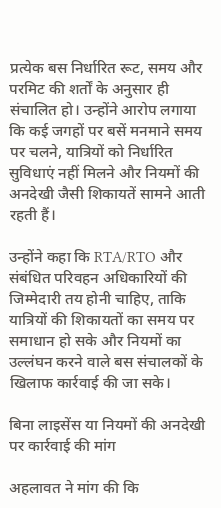प्रत्येक बस निर्धारित रूट, समय और परमिट की शर्तों के अनुसार ही संचालित हो। उन्होंने आरोप लगाया कि कई जगहों पर बसें मनमाने समय पर चलने, यात्रियों को निर्धारित सुविधाएं नहीं मिलने और नियमों की अनदेखी जैसी शिकायतें सामने आती रहती हैं।

उन्होंने कहा कि RTA/RTO और संबंधित परिवहन अधिकारियों की जिम्मेदारी तय होनी चाहिए, ताकि यात्रियों की शिकायतों का समय पर समाधान हो सके और नियमों का उल्लंघन करने वाले बस संचालकों के खिलाफ कार्रवाई की जा सके।

बिना लाइसेंस या नियमों की अनदेखी पर कार्रवाई की मांग

अहलावत ने मांग की कि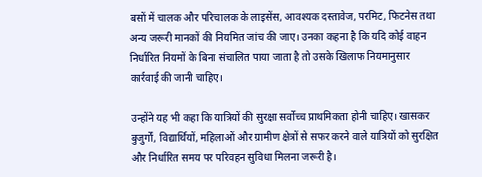बसों में चालक और परिचालक के लाइसेंस, आवश्यक दस्तावेज, परमिट, फिटनेस तथा अन्य जरूरी मानकों की नियमित जांच की जाए। उनका कहना है कि यदि कोई वाहन निर्धारित नियमों के बिना संचालित पाया जाता है तो उसके खिलाफ नियमानुसार कार्रवाई की जानी चाहिए।

उन्होंने यह भी कहा कि यात्रियों की सुरक्षा सर्वोच्च प्राथमिकता होनी चाहिए। खासकर बुजुर्गों, विद्यार्थियों, महिलाओं और ग्रामीण क्षेत्रों से सफर करने वाले यात्रियों को सुरक्षित और निर्धारित समय पर परिवहन सुविधा मिलना जरूरी है।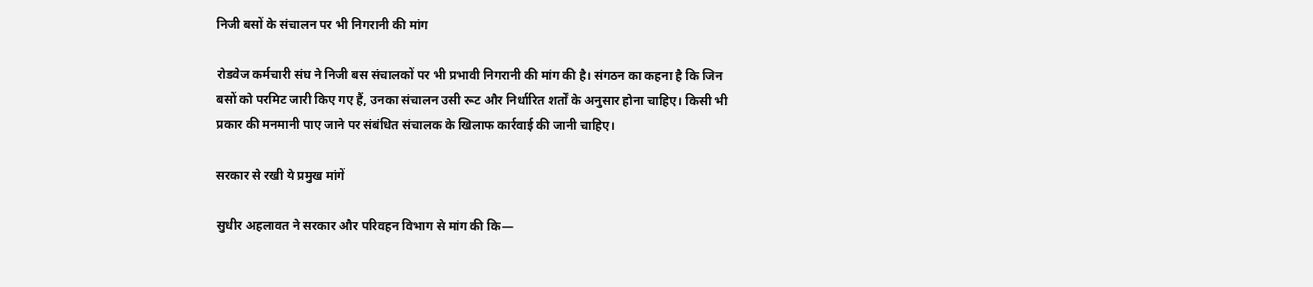निजी बसों के संचालन पर भी निगरानी की मांग

रोडवेज कर्मचारी संघ ने निजी बस संचालकों पर भी प्रभावी निगरानी की मांग की है। संगठन का कहना है कि जिन बसों को परमिट जारी किए गए हैं, उनका संचालन उसी रूट और निर्धारित शर्तों के अनुसार होना चाहिए। किसी भी प्रकार की मनमानी पाए जाने पर संबंधित संचालक के खिलाफ कार्रवाई की जानी चाहिए।

सरकार से रखी ये प्रमुख मांगें

सुधीर अहलावत ने सरकार और परिवहन विभाग से मांग की कि—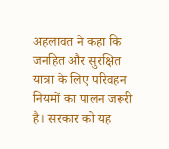अहलावत ने कहा कि जनहित और सुरक्षित यात्रा के लिए परिवहन नियमों का पालन जरूरी है। सरकार को यह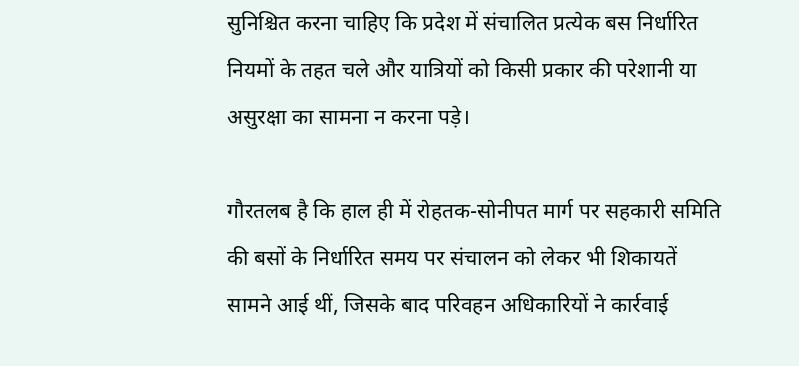सुनिश्चित करना चाहिए कि प्रदेश में संचालित प्रत्येक बस निर्धारित नियमों के तहत चले और यात्रियों को किसी प्रकार की परेशानी या असुरक्षा का सामना न करना पड़े।

गौरतलब है कि हाल ही में रोहतक-सोनीपत मार्ग पर सहकारी समिति की बसों के निर्धारित समय पर संचालन को लेकर भी शिकायतें सामने आई थीं, जिसके बाद परिवहन अधिकारियों ने कार्रवाई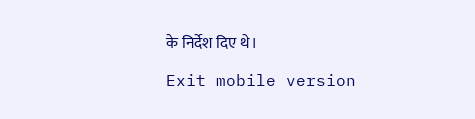के निर्देश दिए थे।

Exit mobile version